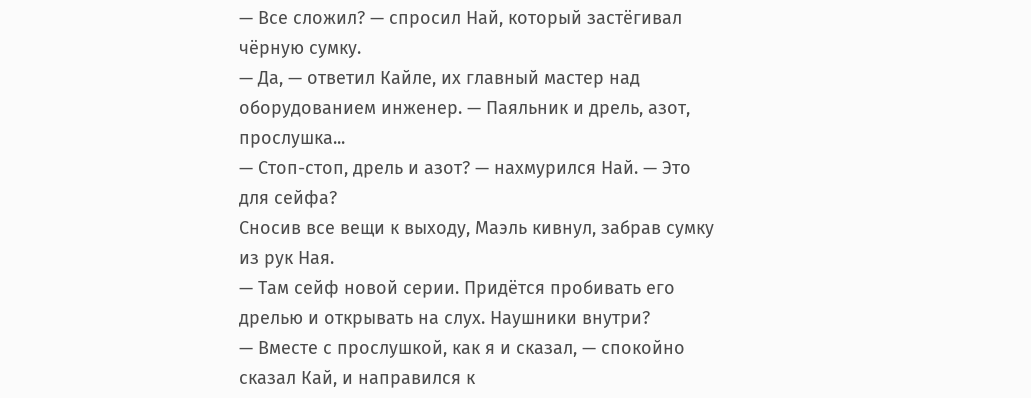— Все сложил? — спросил Най, который застёгивал чёрную сумку.
— Да, — ответил Кайле, их главный мастер над оборудованием инженер. — Паяльник и дрель, азот, прослушка...
— Стоп-стоп, дрель и азот? — нахмурился Най. — Это для сейфа?
Сносив все вещи к выходу, Маэль кивнул, забрав сумку из рук Ная.
— Там сейф новой серии. Придётся пробивать его дрелью и открывать на слух. Наушники внутри?
— Вместе с прослушкой, как я и сказал, — спокойно сказал Кай, и направился к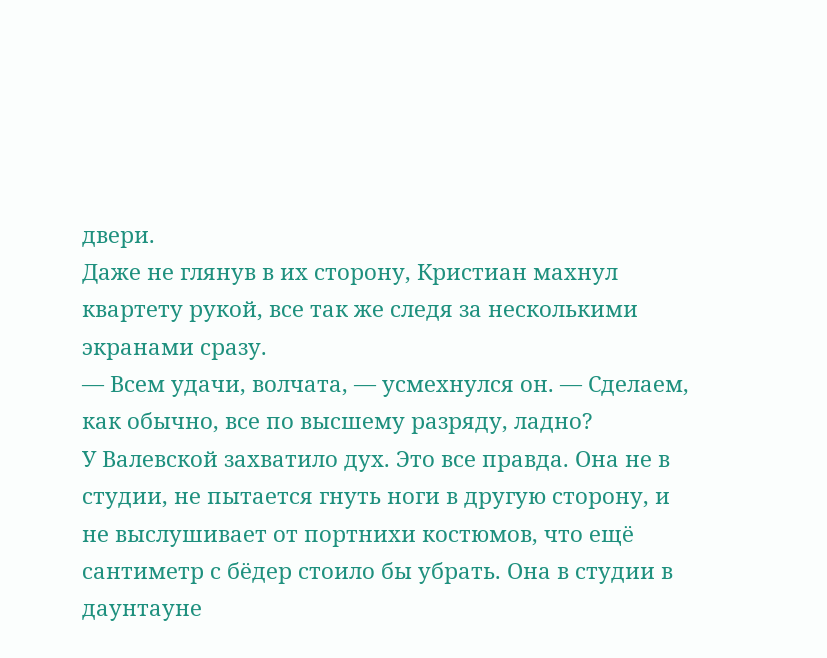двери.
Даже не глянув в их сторону, Кристиан махнул квартету рукой, все так же следя за несколькими экранами сразу.
— Всем удачи, волчата, — усмехнулся он. — Сделаем, как обычно, все по высшему разряду, ладно?
У Валевской захватило дух. Это все правда. Она не в студии, не пытается гнуть ноги в другую сторону, и не выслушивает от портнихи костюмов, что ещё сантиметр с бёдер стоило бы убрать. Она в студии в даунтауне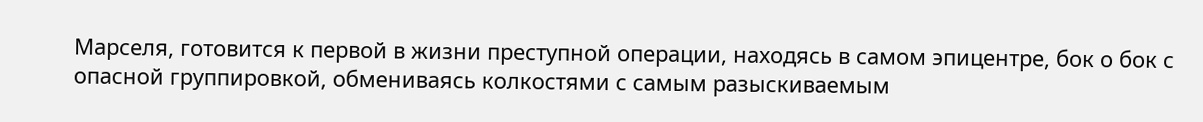Марселя, готовится к первой в жизни преступной операции, находясь в самом эпицентре, бок о бок с опасной группировкой, обмениваясь колкостями с самым разыскиваемым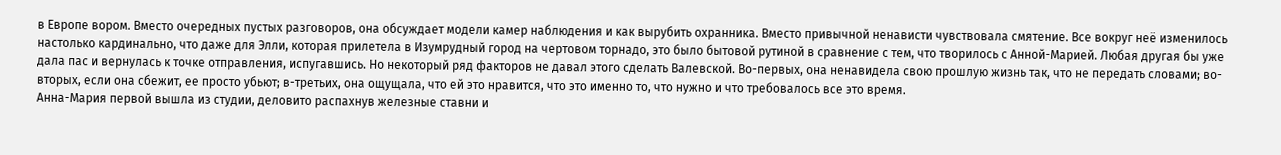в Европе вором. Вместо очередных пустых разговоров, она обсуждает модели камер наблюдения и как вырубить охранника. Вместо привычной ненависти чувствовала смятение. Все вокруг неё изменилось настолько кардинально, что даже для Элли, которая прилетела в Изумрудный город на чертовом торнадо, это было бытовой рутиной в сравнение с тем, что творилось с Анной-Марией. Любая другая бы уже дала пас и вернулась к точке отправления, испугавшись. Но некоторый ряд факторов не давал этого сделать Валевской. Во-первых, она ненавидела свою прошлую жизнь так, что не передать словами; во-вторых, если она сбежит, ее просто убьют; в-третьих, она ощущала, что ей это нравится, что это именно то, что нужно и что требовалось все это время.
Анна-Мария первой вышла из студии, деловито распахнув железные ставни и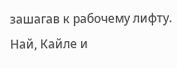зашагав к рабочему лифту. Най, Кайле и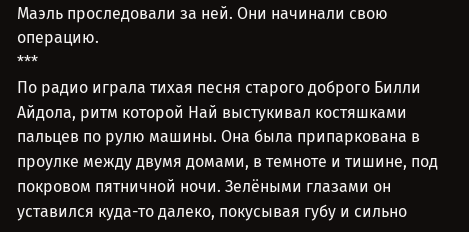Маэль проследовали за ней. Они начинали свою операцию.
***
По радио играла тихая песня старого доброго Билли Айдола, ритм которой Най выстукивал костяшками пальцев по рулю машины. Она была припаркована в проулке между двумя домами, в темноте и тишине, под покровом пятничной ночи. Зелёными глазами он уставился куда-то далеко, покусывая губу и сильно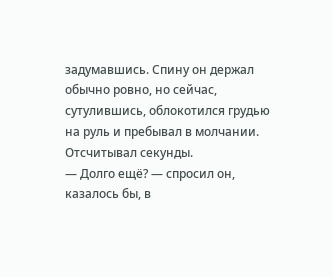задумавшись. Спину он держал обычно ровно, но сейчас, сутулившись, облокотился грудью на руль и пребывал в молчании.
Отсчитывал секунды.
— Долго ещё? — спросил он, казалось бы, в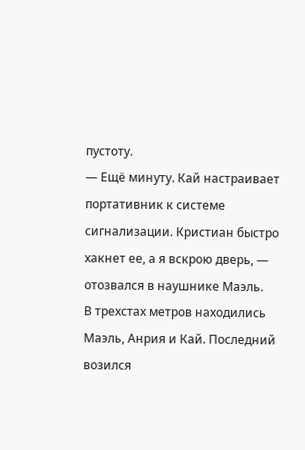пустоту.
— Ещё минуту. Кай настраивает портативник к системе сигнализации. Кристиан быстро хакнет ее, а я вскрою дверь, — отозвался в наушнике Маэль.
В трехстах метров находились Маэль, Анрия и Кай. Последний возился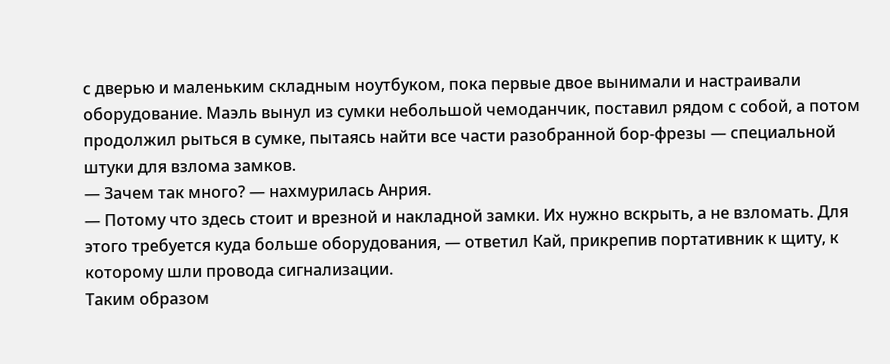с дверью и маленьким складным ноутбуком, пока первые двое вынимали и настраивали оборудование. Маэль вынул из сумки небольшой чемоданчик, поставил рядом с собой, а потом продолжил рыться в сумке, пытаясь найти все части разобранной бор-фрезы — специальной штуки для взлома замков.
— Зачем так много? — нахмурилась Анрия.
— Потому что здесь стоит и врезной и накладной замки. Их нужно вскрыть, а не взломать. Для этого требуется куда больше оборудования, — ответил Кай, прикрепив портативник к щиту, к которому шли провода сигнализации.
Таким образом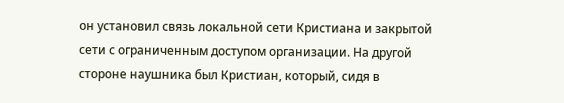он установил связь локальной сети Кристиана и закрытой сети с ограниченным доступом организации. На другой стороне наушника был Кристиан, который, сидя в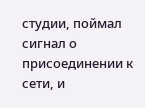студии, поймал сигнал о присоединении к сети, и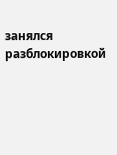занялся разблокировкой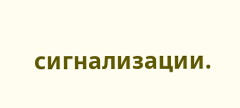сигнализации.